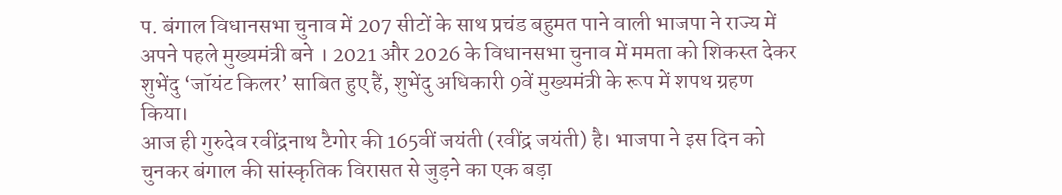प. बंगाल विधानसभा चुनाव में 207 सीटों के साथ प्रचंड बहुमत पाने वाली भाजपा ने राज्य में अपने पहले मुख्यमंत्री बने । 2021 और 2026 के विधानसभा चुनाव में ममता को शिकस्त देकर शुभेंदु ‘जॉयंट किलर’ साबित हुए हैं, शुभेंदु अधिकारी 9वें मुख्यमंत्री के रूप में शपथ ग्रहण किया।
आज ही गुरुदेव रवींद्रनाथ टैगोर की 165वीं जयंती (रवींद्र जयंती) है। भाजपा ने इस दिन को चुनकर बंगाल की सांस्कृतिक विरासत से जुड़ने का एक बड़ा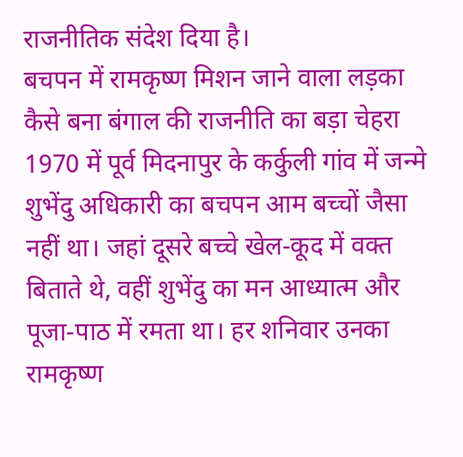राजनीतिक संदेश दिया है।
बचपन में रामकृष्ण मिशन जाने वाला लड़का कैसे बना बंगाल की राजनीति का बड़ा चेहरा
1970 में पूर्व मिदनापुर के कर्कुली गांव में जन्मे शुभेंदु अधिकारी का बचपन आम बच्चों जैसा नहीं था। जहां दूसरे बच्चे खेल-कूद में वक्त बिताते थे, वहीं शुभेंदु का मन आध्यात्म और पूजा-पाठ में रमता था। हर शनिवार उनका रामकृष्ण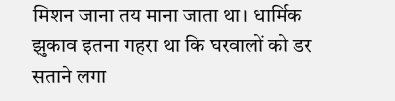मिशन जाना तय माना जाता था। धार्मिक झुकाव इतना गहरा था कि घरवालों को डर सताने लगा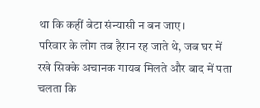था कि कहीं बेटा संन्यासी न बन जाए।
परिवार के लोग तब हैरान रह जाते थे, जब घर में रखे सिक्के अचानक गायब मिलते और बाद में पता चलता कि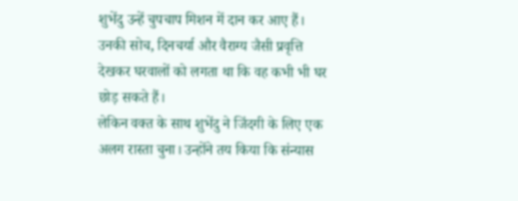शुभेंदु उन्हें चुपचाप मिशन में दान कर आए हैं। उनकी सोच, दिनचर्या और वैराग्य जैसी प्रवृत्ति देखकर घरवालों को लगता था कि वह कभी भी घर छोड़ सकते हैं।
लेकिन वक्त के साथ शुभेंदु ने जिंदगी के लिए एक अलग रास्ता चुना। उन्होंने तय किया कि संन्यास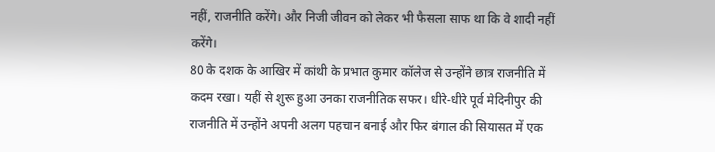नहीं, राजनीति करेंगे। और निजी जीवन को लेकर भी फैसला साफ था कि वे शादी नहीं करेंगे।
80 के दशक के आखिर में कांथी के प्रभात कुमार कॉलेज से उन्होंने छात्र राजनीति में कदम रखा। यहीं से शुरू हुआ उनका राजनीतिक सफर। धीरे-धीरे पूर्व मेदिनीपुर की राजनीति में उन्होंने अपनी अलग पहचान बनाई और फिर बंगाल की सियासत में एक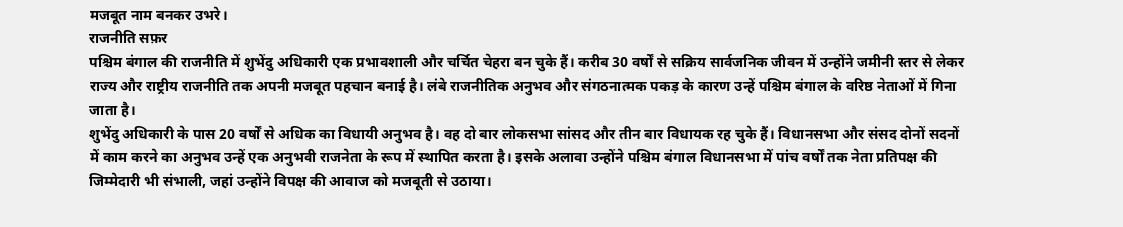मजबूत नाम बनकर उभरे।
राजनीति सफ़र
पश्चिम बंगाल की राजनीति में शुभेंदु अधिकारी एक प्रभावशाली और चर्चित चेहरा बन चुके हैं। करीब 30 वर्षों से सक्रिय सार्वजनिक जीवन में उन्होंने जमीनी स्तर से लेकर राज्य और राष्ट्रीय राजनीति तक अपनी मजबूत पहचान बनाई है। लंबे राजनीतिक अनुभव और संगठनात्मक पकड़ के कारण उन्हें पश्चिम बंगाल के वरिष्ठ नेताओं में गिना जाता है।
शुभेंदु अधिकारी के पास 20 वर्षों से अधिक का विधायी अनुभव है। वह दो बार लोकसभा सांसद और तीन बार विधायक रह चुके हैं। विधानसभा और संसद दोनों सदनों में काम करने का अनुभव उन्हें एक अनुभवी राजनेता के रूप में स्थापित करता है। इसके अलावा उन्होंने पश्चिम बंगाल विधानसभा में पांच वर्षों तक नेता प्रतिपक्ष की जिम्मेदारी भी संभाली, जहां उन्होंने विपक्ष की आवाज को मजबूती से उठाया।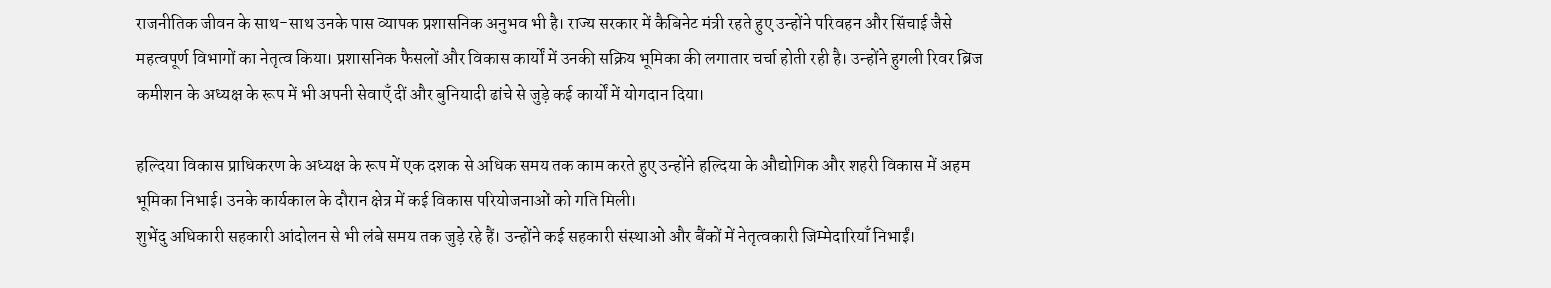राजनीतिक जीवन के साथ-साथ उनके पास व्यापक प्रशासनिक अनुभव भी है। राज्य सरकार में कैबिनेट मंत्री रहते हुए उन्होंने परिवहन और सिंचाई जैसे महत्वपूर्ण विभागों का नेतृत्व किया। प्रशासनिक फैसलों और विकास कार्यों में उनकी सक्रिय भूमिका की लगातार चर्चा होती रही है। उन्होंने हुगली रिवर ब्रिज कमीशन के अध्यक्ष के रूप में भी अपनी सेवाएँ दीं और बुनियादी ढांचे से जुड़े कई कार्यों में योगदान दिया।

हल्दिया विकास प्राधिकरण के अध्यक्ष के रूप में एक दशक से अधिक समय तक काम करते हुए उन्होंने हल्दिया के औद्योगिक और शहरी विकास में अहम भूमिका निभाई। उनके कार्यकाल के दौरान क्षेत्र में कई विकास परियोजनाओं को गति मिली।
शुभेंदु अधिकारी सहकारी आंदोलन से भी लंबे समय तक जुड़े रहे हैं। उन्होंने कई सहकारी संस्थाओं और बैंकों में नेतृत्वकारी जिम्मेदारियाँ निभाईं।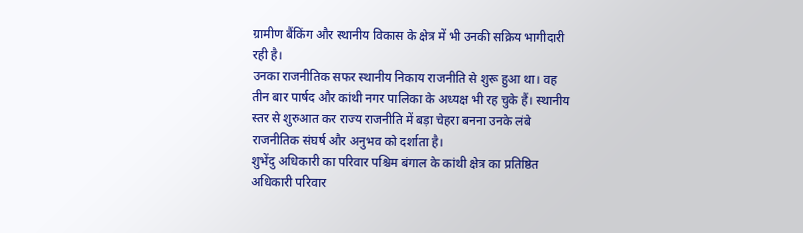ग्रामीण बैंकिंग और स्थानीय विकास के क्षेत्र में भी उनकी सक्रिय भागीदारी रही है।
उनका राजनीतिक सफर स्थानीय निकाय राजनीति से शुरू हुआ था। वह तीन बार पार्षद और कांथी नगर पालिका के अध्यक्ष भी रह चुके हैं। स्थानीय स्तर से शुरुआत कर राज्य राजनीति में बड़ा चेहरा बनना उनके लंबे राजनीतिक संघर्ष और अनुभव को दर्शाता है।
शुभेंदु अधिकारी का परिवार पश्चिम बंगाल के कांथी क्षेत्र का प्रतिष्ठित अधिकारी परिवार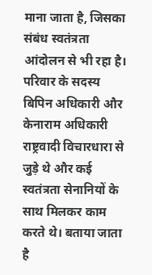माना जाता है, जिसका संबंध स्वतंत्रता आंदोलन से भी रहा है। परिवार के सदस्य बिपिन अधिकारी और केनाराम अधिकारी राष्ट्रवादी विचारधारा से जुड़े थे और कई स्वतंत्रता सेनानियों के साथ मिलकर काम करते थे। बताया जाता है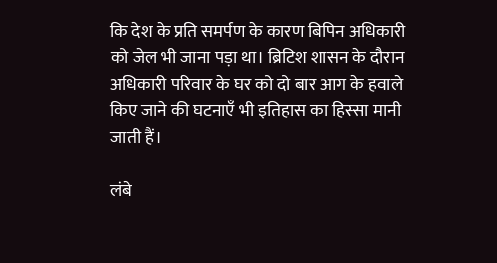कि देश के प्रति समर्पण के कारण बिपिन अधिकारी को जेल भी जाना पड़ा था। ब्रिटिश शासन के दौरान अधिकारी परिवार के घर को दो बार आग के हवाले किए जाने की घटनाएँ भी इतिहास का हिस्सा मानी जाती हैं।

लंबे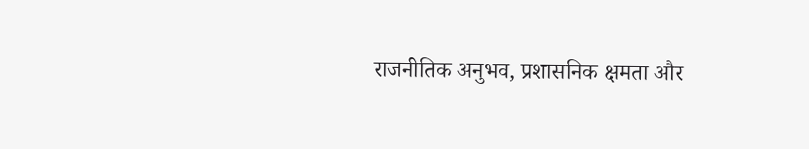राजनीतिक अनुभव, प्रशासनिक क्षमता और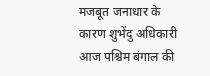मजबूत जनाधार के कारण शुभेंदु अधिकारी आज पश्चिम बंगाल की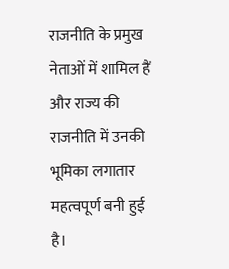राजनीति के प्रमुख नेताओं में शामिल हैं और राज्य की राजनीति में उनकी भूमिका लगातार महत्वपूर्ण बनी हुई है।